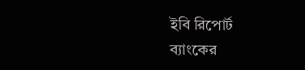ইবি রিপোর্ট
ব্যাংকের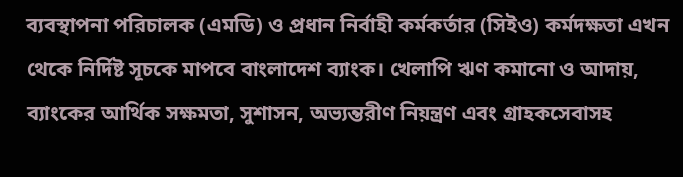ব্যবস্থাপনা পরিচালক (এমডি) ও প্রধান নির্বাহী কর্মকর্তার (সিইও) কর্মদক্ষতা এখন থেকে নির্দিষ্ট সূচকে মাপবে বাংলাদেশ ব্যাংক। খেলাপি ঋণ কমানো ও আদায়, ব্যাংকের আর্থিক সক্ষমতা, সুশাসন, অভ্যন্তরীণ নিয়ন্ত্রণ এবং গ্রাহকসেবাসহ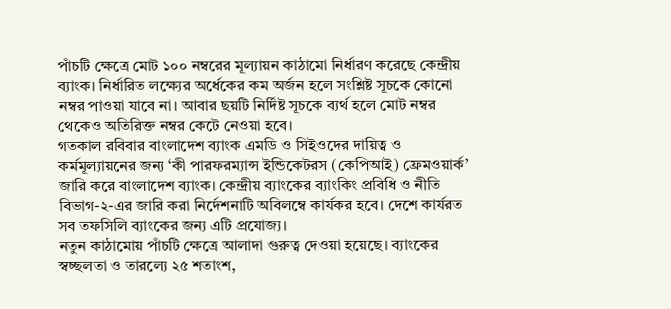পাঁচটি ক্ষেত্রে মোট ১০০ নম্বরের মূল্যায়ন কাঠামো নির্ধারণ করেছে কেন্দ্রীয় ব্যাংক। নির্ধারিত লক্ষ্যের অর্ধেকের কম অর্জন হলে সংশ্লিষ্ট সূচকে কোনো নম্বর পাওয়া যাবে না। আবার ছয়টি নির্দিষ্ট সূচকে ব্যর্থ হলে মোট নম্বর থেকেও অতিরিক্ত নম্বর কেটে নেওয়া হবে।
গতকাল রবিবার বাংলাদেশ ব্যাংক এমডি ও সিইওদের দায়িত্ব ও কর্মমূল্যায়নের জন্য ‘কী পারফরম্যান্স ইন্ডিকেটরস (কেপিআই) ফ্রেমওয়ার্ক’ জারি করে বাংলাদেশ ব্যাংক। কেন্দ্রীয় ব্যাংকের ব্যাংকিং প্রবিধি ও নীতি বিভাগ-২-এর জারি করা নির্দেশনাটি অবিলম্বে কার্যকর হবে। দেশে কার্যরত সব তফসিলি ব্যাংকের জন্য এটি প্রযোজ্য।
নতুন কাঠামোয় পাঁচটি ক্ষেত্রে আলাদা গুরুত্ব দেওয়া হয়েছে। ব্যাংকের স্বচ্ছলতা ও তারল্যে ২৫ শতাংশ,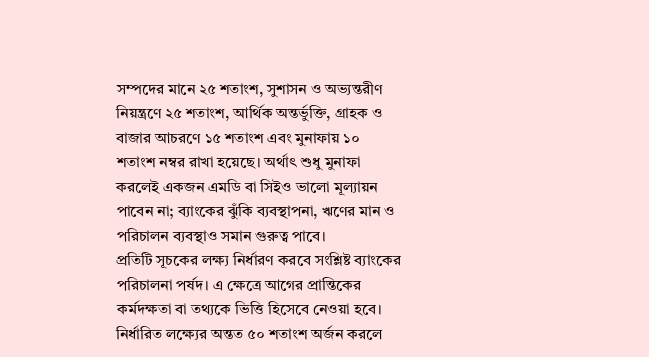সম্পদের মানে ২৫ শতাংশ, সুশাসন ও অভ্যন্তরীণ নিয়ন্ত্রণে ২৫ শতাংশ, আর্থিক অন্তর্ভুক্তি, গ্রাহক ও বাজার আচরণে ১৫ শতাংশ এবং মুনাফায় ১০ শতাংশ নম্বর রাখা হয়েছে। অর্থাৎ শুধু মুনাফা করলেই একজন এমডি বা সিইও ভালো মূল্যায়ন পাবেন না; ব্যাংকের ঝুঁকি ব্যবস্থাপনা, ঋণের মান ও পরিচালন ব্যবস্থাও সমান গুরুত্ব পাবে।
প্রতিটি সূচকের লক্ষ্য নির্ধারণ করবে সংশ্লিষ্ট ব্যাংকের পরিচালনা পর্ষদ। এ ক্ষেত্রে আগের প্রান্তিকের কর্মদক্ষতা বা তথ্যকে ভিত্তি হিসেবে নেওয়া হবে। নির্ধারিত লক্ষ্যের অন্তত ৫০ শতাংশ অর্জন করলে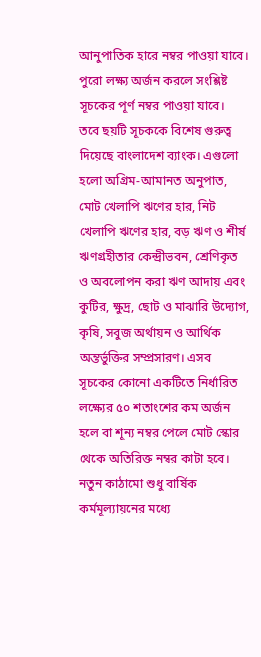আনুপাতিক হারে নম্বর পাওয়া যাবে। পুরো লক্ষ্য অর্জন করলে সংশ্লিষ্ট সূচকের পূর্ণ নম্বর পাওয়া যাবে।
তবে ছয়টি সূচককে বিশেষ গুরুত্ব দিয়েছে বাংলাদেশ ব্যাংক। এগুলো হলো অগ্রিম-আমানত অনুপাত, মোট খেলাপি ঋণের হার, নিট খেলাপি ঋণের হার, বড় ঋণ ও শীর্ষ ঋণগ্রহীতার কেন্দ্রীভবন, শ্রেণিকৃত ও অবলোপন করা ঋণ আদায় এবং কুটির, ক্ষুদ্র, ছোট ও মাঝারি উদ্যোগ, কৃষি, সবুজ অর্থায়ন ও আর্থিক অন্তর্ভুক্তির সম্প্রসারণ। এসব সূচকের কোনো একটিতে নির্ধারিত লক্ষ্যের ৫০ শতাংশের কম অর্জন হলে বা শূন্য নম্বর পেলে মোট স্কোর থেকে অতিরিক্ত নম্বর কাটা হবে।
নতুন কাঠামো শুধু বার্ষিক কর্মমূল্যায়নের মধ্যে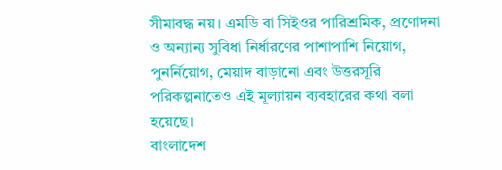সীমাবদ্ধ নয়। এমডি বা সিইওর পারিশ্রমিক, প্রণোদনা ও অন্যান্য সুবিধা নির্ধারণের পাশাপাশি নিয়োগ, পুনর্নিয়োগ, মেয়াদ বাড়ানো এবং উত্তরসূরি পরিকল্পনাতেও এই মূল্যায়ন ব্যবহারের কথা বলা হয়েছে।
বাংলাদেশ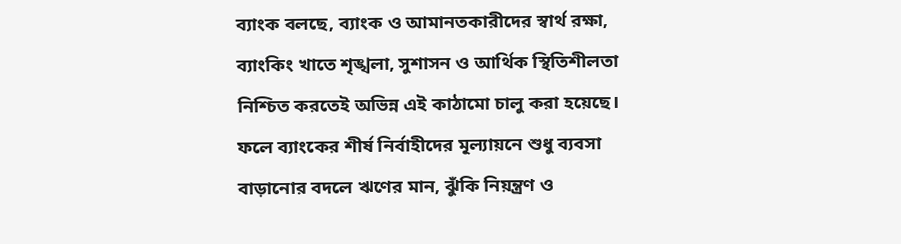ব্যাংক বলছে, ব্যাংক ও আমানতকারীদের স্বার্থ রক্ষা, ব্যাংকিং খাতে শৃঙ্খলা, সুশাসন ও আর্থিক স্থিতিশীলতা নিশ্চিত করতেই অভিন্ন এই কাঠামো চালু করা হয়েছে। ফলে ব্যাংকের শীর্ষ নির্বাহীদের মূল্যায়নে শুধু ব্যবসা বাড়ানোর বদলে ঋণের মান, ঝুঁকি নিয়ন্ত্রণ ও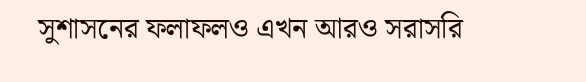সুশাসনের ফলাফলও এখন আরও সরাসরি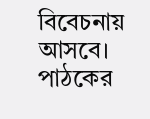বিবেচনায় আসবে।
পাঠকের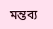মন্তব্য